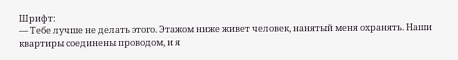Шрифт:
— Тебе лучше не делать этого. Этажом ниже живет человек, нанятый меня охранять. Наши квартиры соединены проводом, и я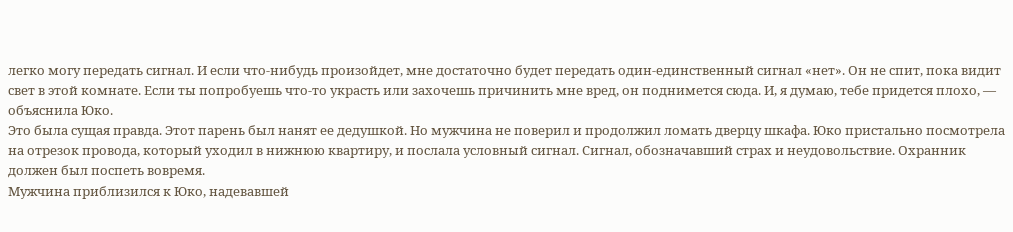легко могу передать сигнал. И если что-нибудь произойдет, мне достаточно будет передать один-единственный сигнал «нет». Он не спит, пока видит свет в этой комнате. Если ты попробуешь что-то украсть или захочешь причинить мне вред, он поднимется сюда. И, я думаю, тебе придется плохо, — объяснила Юко.
Это была сущая правда. Этот парень был нанят ее дедушкой. Но мужчина не поверил и продолжил ломать дверцу шкафа. Юко пристально посмотрела на отрезок провода, который уходил в нижнюю квартиру, и послала условный сигнал. Сигнал, обозначавший страх и неудовольствие. Охранник должен был поспеть вовремя.
Мужчина приблизился к Юко, надевавшей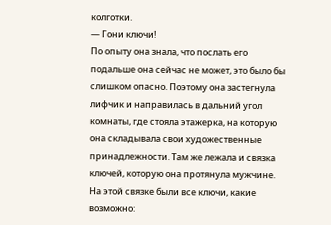колготки.
— Гони ключи!
По опыту она знала, что послать его подальше она сейчас не может, это было бы слишком опасно. Поэтому она застегнула лифчик и направилась в дальний угол комнаты, где стояла этажерка, на которую она складывала свои художественные принадлежности. Там же лежала и связка ключей, которую она протянула мужчине. На этой связке были все ключи, какие возможно: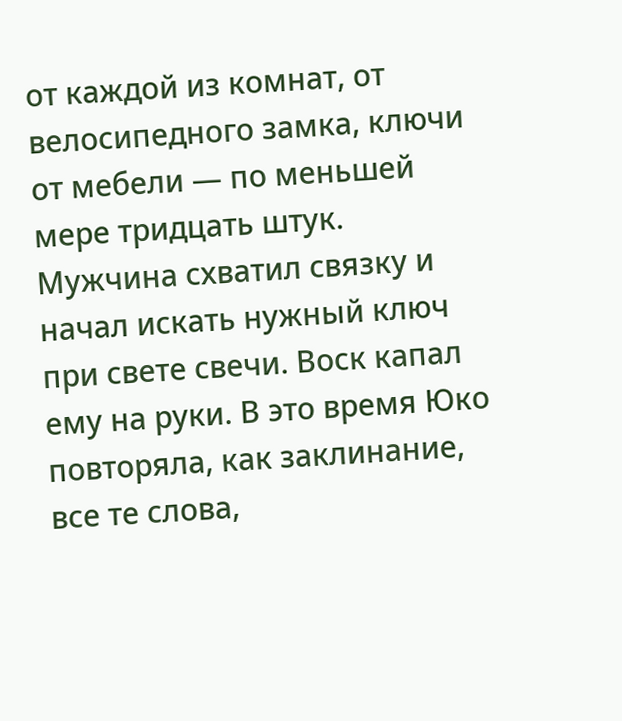от каждой из комнат, от велосипедного замка, ключи от мебели — по меньшей мере тридцать штук. Мужчина схватил связку и начал искать нужный ключ при свете свечи. Воск капал ему на руки. В это время Юко повторяла, как заклинание, все те слова,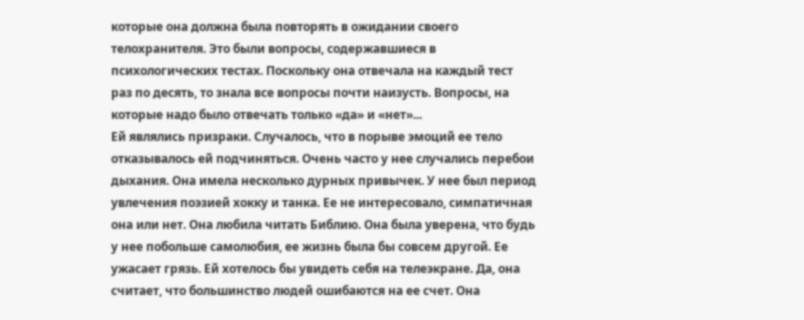которые она должна была повторять в ожидании своего телохранителя. Это были вопросы, содержавшиеся в психологических тестах. Поскольку она отвечала на каждый тест раз по десять, то знала все вопросы почти наизусть. Вопросы, на которые надо было отвечать только «да» и «нет»...
Ей являлись призраки. Случалось, что в порыве эмоций ее тело отказывалось ей подчиняться. Очень часто у нее случались перебои дыхания. Она имела несколько дурных привычек. У нее был период увлечения поэзией хокку и танка. Ее не интересовало, симпатичная она или нет. Она любила читать Библию. Она была уверена, что будь у нее побольше самолюбия, ее жизнь была бы совсем другой. Ее ужасает грязь. Ей хотелось бы увидеть себя на телеэкране. Да, она считает, что большинство людей ошибаются на ее счет. Она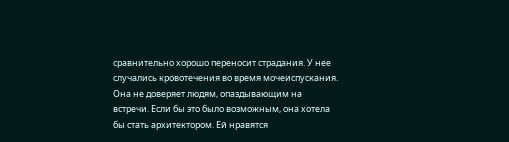сравнительно хорошо переносит страдания. У нее случались кровотечения во время мочеиспускания. Она не доверяет людям, опаздывающим на встречи. Если бы это было возможным, она хотела бы стать архитектором. Ей нравятся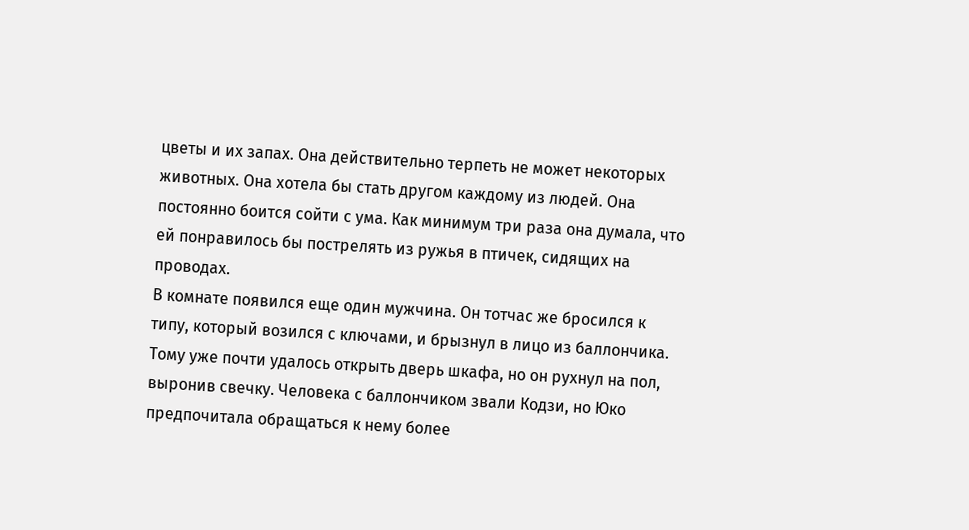цветы и их запах. Она действительно терпеть не может некоторых животных. Она хотела бы стать другом каждому из людей. Она постоянно боится сойти с ума. Как минимум три раза она думала, что ей понравилось бы пострелять из ружья в птичек, сидящих на проводах.
В комнате появился еще один мужчина. Он тотчас же бросился к типу, который возился с ключами, и брызнул в лицо из баллончика. Тому уже почти удалось открыть дверь шкафа, но он рухнул на пол, выронив свечку. Человека с баллончиком звали Кодзи, но Юко предпочитала обращаться к нему более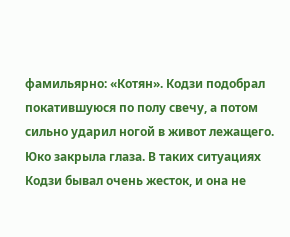фамильярно: «Котян». Кодзи подобрал покатившуюся по полу свечу, а потом сильно ударил ногой в живот лежащего. Юко закрыла глаза. В таких ситуациях Кодзи бывал очень жесток, и она не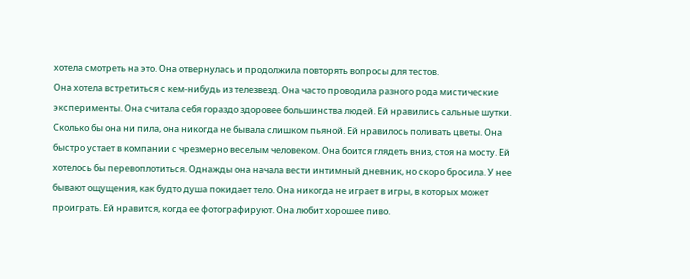хотела смотреть на это. Она отвернулась и продолжила повторять вопросы для тестов.
Она хотела встретиться с кем-нибудь из телезвезд. Она часто проводила разного рода мистические эксперименты. Она считала себя гораздо здоровее большинства людей. Ей нравились сальные шутки. Сколько бы она ни пила, она никогда не бывала слишком пьяной. Ей нравилось поливать цветы. Она быстро устает в компании с чрезмерно веселым человеком. Она боится глядеть вниз, стоя на мосту. Ей хотелось бы перевоплотиться. Однажды она начала вести интимный дневник, но скоро бросила. У нее бывают ощущения, как будто душа покидает тело. Она никогда не играет в игры, в которых может проиграть. Ей нравится, когда ее фотографируют. Она любит хорошее пиво.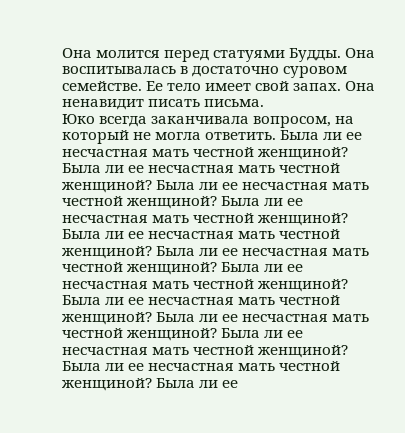Она молится перед статуями Будды. Она воспитывалась в достаточно суровом семействе. Ее тело имеет свой запах. Она ненавидит писать письма.
Юко всегда заканчивала вопросом, на который не могла ответить. Была ли ее несчастная мать честной женщиной? Была ли ее несчастная мать честной женщиной? Была ли ее несчастная мать честной женщиной? Была ли ее несчастная мать честной женщиной? Была ли ее несчастная мать честной женщиной? Была ли ее несчастная мать честной женщиной? Была ли ее несчастная мать честной женщиной? Была ли ее несчастная мать честной женщиной? Была ли ее несчастная мать честной женщиной? Была ли ее несчастная мать честной женщиной? Была ли ее несчастная мать честной женщиной? Была ли ее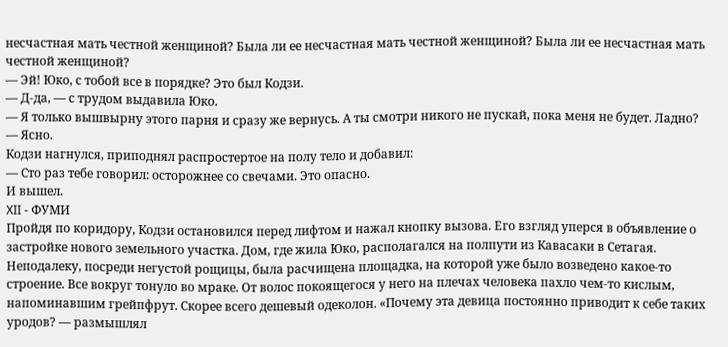несчастная мать честной женщиной? Была ли ее несчастная мать честной женщиной? Была ли ее несчастная мать честной женщиной?
— Эй! Юко, с тобой все в порядке? Это был Кодзи.
— Д-да, — с трудом выдавила Юко.
— Я только вышвырну этого парня и сразу же вернусь. А ты смотри никого не пускай, пока меня не будет. Ладно?
— Ясно.
Кодзи нагнулся, приподнял распростертое на полу тело и добавил:
— Сто раз тебе говорил: осторожнее со свечами. Это опасно.
И вышел.
XII - ФУМИ
Пройдя по коридору, Кодзи остановился перед лифтом и нажал кнопку вызова. Его взгляд уперся в объявление о застройке нового земельного участка. Дом, где жила Юко, располагался на полпути из Кавасаки в Сетагая. Неподалеку, посреди негустой рощицы, была расчищена площадка, на которой уже было возведено какое-то строение. Все вокруг тонуло во мраке. От волос покоящегося у него на плечах человека пахло чем-то кислым, напоминавшим грейпфрут. Скорее всего дешевый одеколон. «Почему эта девица постоянно приводит к себе таких уродов? — размышлял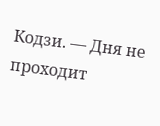Кодзи. — Дня не проходит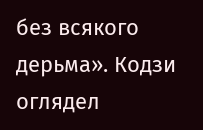без всякого дерьма». Кодзи оглядел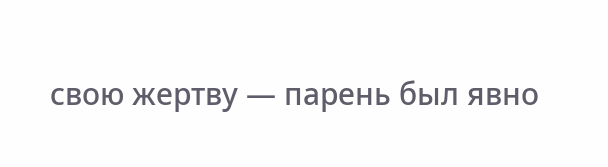свою жертву — парень был явно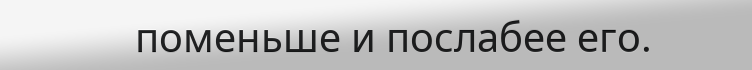поменьше и послабее его.